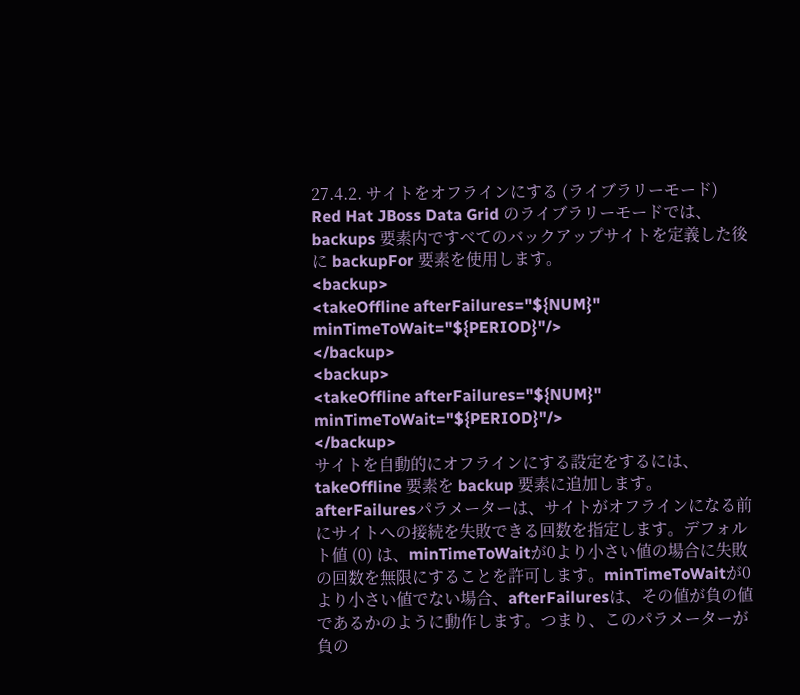27.4.2. サイトをオフラインにする (ライブラリーモード)
Red Hat JBoss Data Grid のライブラリーモードでは、
backups 要素内ですべてのバックアップサイトを定義した後に backupFor 要素を使用します。
<backup>
<takeOffline afterFailures="${NUM}"
minTimeToWait="${PERIOD}"/>
</backup>
<backup>
<takeOffline afterFailures="${NUM}"
minTimeToWait="${PERIOD}"/>
</backup>
サイトを自動的にオフラインにする設定をするには、
takeOffline 要素を backup 要素に追加します。
afterFailuresパラメーターは、サイトがオフラインになる前にサイトへの接続を失敗できる回数を指定します。デフォルト値 (0) は、minTimeToWaitが0より小さい値の場合に失敗の回数を無限にすることを許可します。minTimeToWaitが0より小さい値でない場合、afterFailuresは、その値が負の値であるかのように動作します。つまり、このパラメーターが負の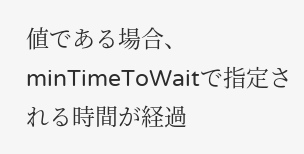値である場合、minTimeToWaitで指定される時間が経過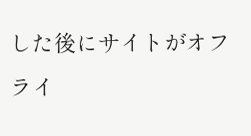した後にサイトがオフライ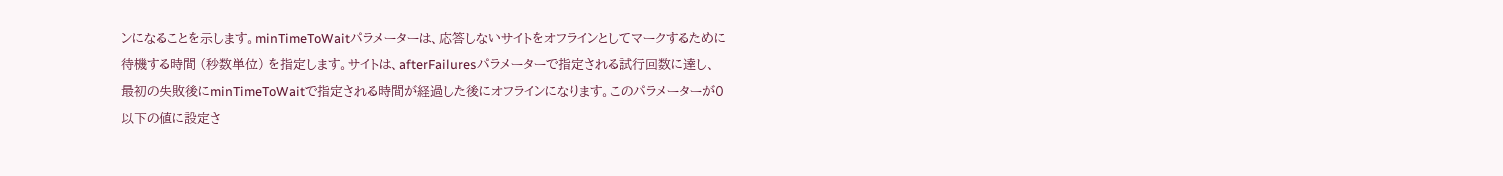ンになることを示します。minTimeToWaitパラメーターは、応答しないサイトをオフラインとしてマークするために待機する時間 (秒数単位) を指定します。サイトは、afterFailuresパラメーターで指定される試行回数に達し、最初の失敗後にminTimeToWaitで指定される時間が経過した後にオフラインになります。このパラメーターが0以下の値に設定さ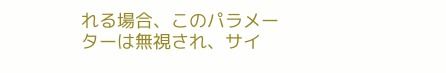れる場合、このパラメーターは無視され、サイ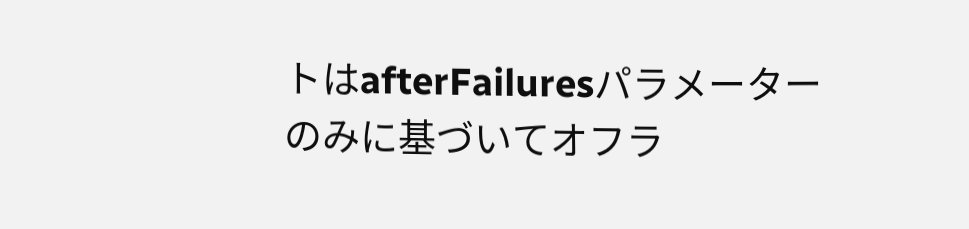トはafterFailuresパラメーターのみに基づいてオフラ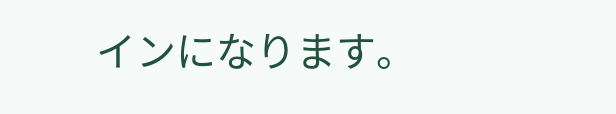インになります。